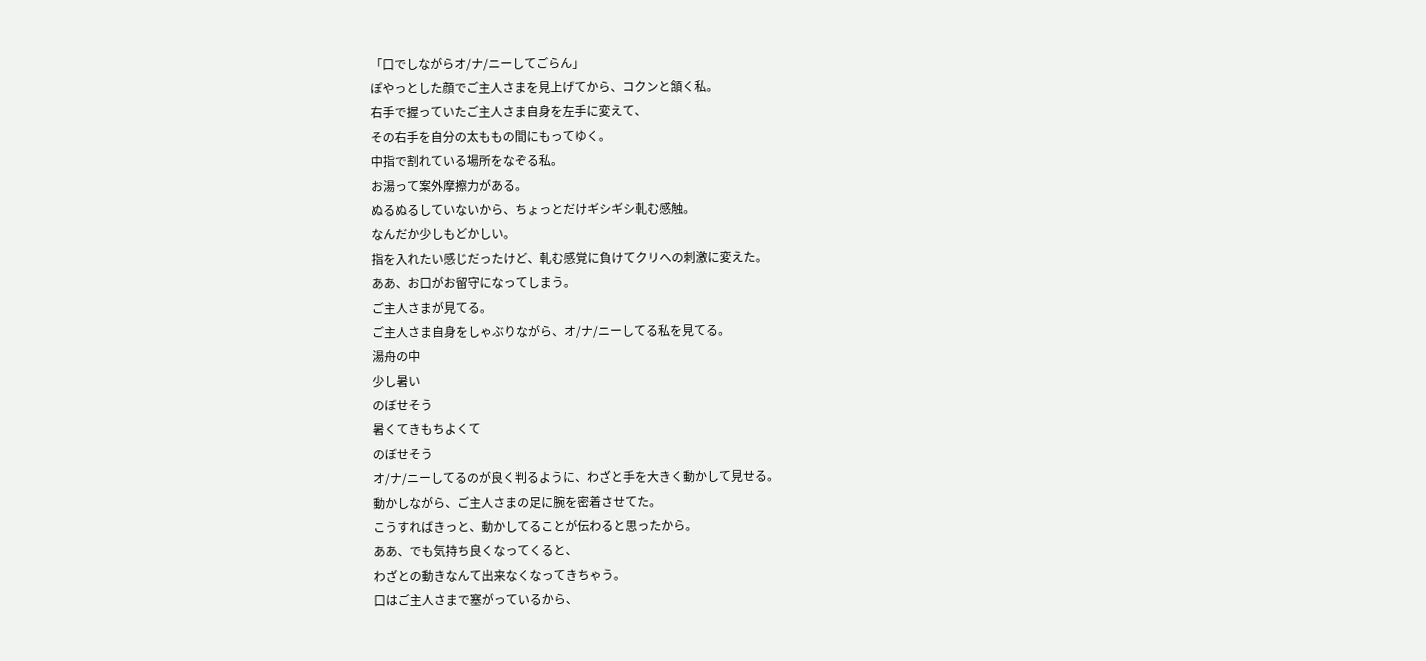「口でしながらオ/ナ/ニーしてごらん」
ぽやっとした顔でご主人さまを見上げてから、コクンと頷く私。
右手で握っていたご主人さま自身を左手に変えて、
その右手を自分の太ももの間にもってゆく。
中指で割れている場所をなぞる私。
お湯って案外摩擦力がある。
ぬるぬるしていないから、ちょっとだけギシギシ軋む感触。
なんだか少しもどかしい。
指を入れたい感じだったけど、軋む感覚に負けてクリへの刺激に変えた。
ああ、お口がお留守になってしまう。
ご主人さまが見てる。
ご主人さま自身をしゃぶりながら、オ/ナ/ニーしてる私を見てる。
湯舟の中
少し暑い
のぼせそう
暑くてきもちよくて
のぼせそう
オ/ナ/ニーしてるのが良く判るように、わざと手を大きく動かして見せる。
動かしながら、ご主人さまの足に腕を密着させてた。
こうすればきっと、動かしてることが伝わると思ったから。
ああ、でも気持ち良くなってくると、
わざとの動きなんて出来なくなってきちゃう。
口はご主人さまで塞がっているから、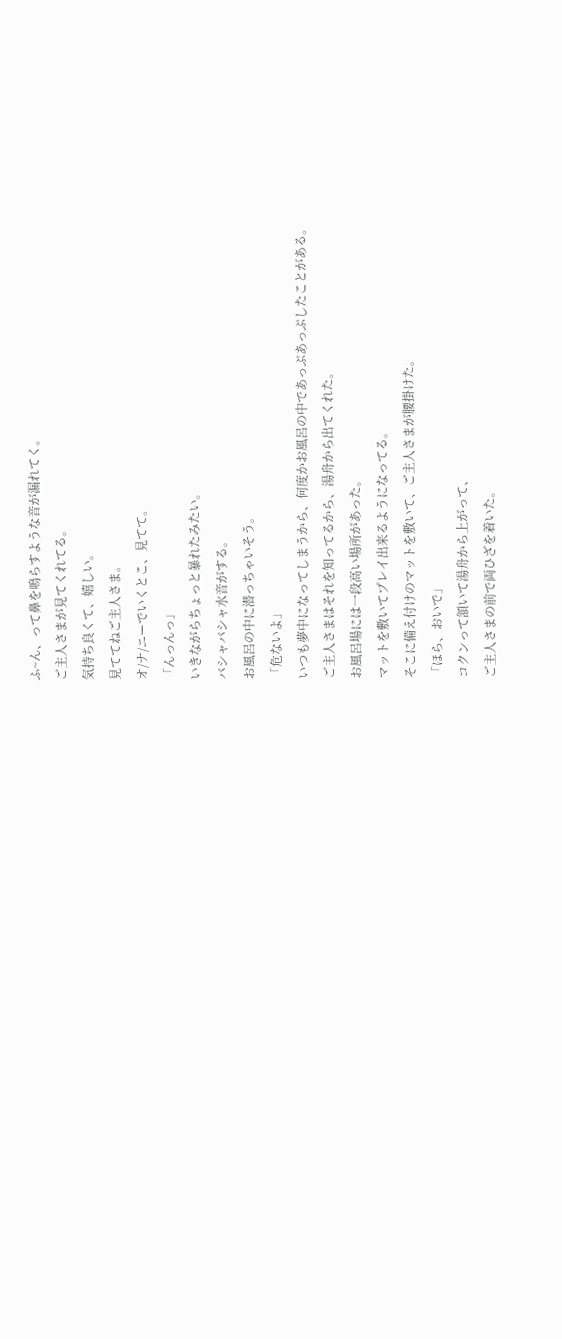ふ~ん、って鼻を鳴らすような音が漏れてく。
ご主人さまが見てくれてる。
気持ち良くて、嬉しい。
見ててねご主人さま。
オ/ナ/ニーでいくとこ、見てて。
「んっんっ」
いきながらちょっと暴れたみたい。
バシャバシャ水音がする。
お風呂の中に潜っちゃいそう。
「危ないよ」
いつも夢中になってしまうから、何度かお風呂の中であっぷあっぷしたことがある。
ご主人さまはそれを知ってるから、湯舟から出てくれた。
お風呂場には一段高い場所があった。
マットを敷いてプレイ出来るようになってる。
そこに備え付けのマットを敷いて、ご主人さまが腰掛けた。
「ほら、おいで」
コクンって頷いて湯舟から上がって、
ご主人さまの前で両ひざを着いた。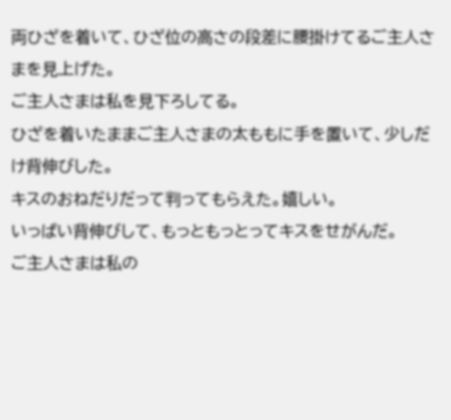両ひざを着いて、ひざ位の高さの段差に腰掛けてるご主人さまを見上げた。
ご主人さまは私を見下ろしてる。
ひざを着いたままご主人さまの太ももに手を置いて、少しだけ背伸びした。
キスのおねだりだって判ってもらえた。嬉しい。
いっぱい背伸びして、もっともっとってキスをせがんだ。
ご主人さまは私の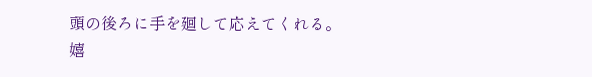頭の後ろに手を廻して応えてくれる。
嬉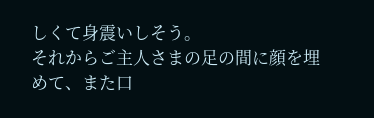しくて身震いしそう。
それからご主人さまの足の間に顔を埋めて、また口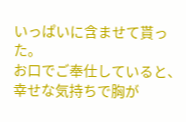いっぱいに含ませて貰った。
お口でご奉仕していると、幸せな気持ちで胸が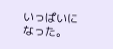いっぱいになった。